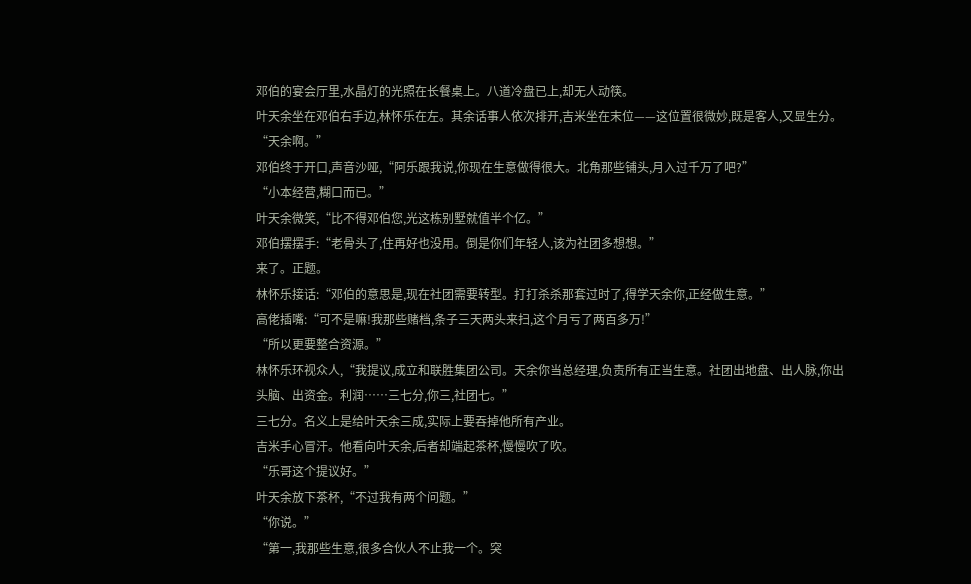邓伯的宴会厅里,水晶灯的光照在长餐桌上。八道冷盘已上,却无人动筷。
叶天余坐在邓伯右手边,林怀乐在左。其余话事人依次排开,吉米坐在末位——这位置很微妙,既是客人,又显生分。
“天余啊。”
邓伯终于开口,声音沙哑,“阿乐跟我说,你现在生意做得很大。北角那些铺头,月入过千万了吧?”
“小本经营,糊口而已。”
叶天余微笑,“比不得邓伯您,光这栋别墅就值半个亿。”
邓伯摆摆手:“老骨头了,住再好也没用。倒是你们年轻人,该为社团多想想。”
来了。正题。
林怀乐接话:“邓伯的意思是,现在社团需要转型。打打杀杀那套过时了,得学天余你,正经做生意。”
高佬插嘴:“可不是嘛!我那些赌档,条子三天两头来扫,这个月亏了两百多万!”
“所以更要整合资源。”
林怀乐环视众人,“我提议,成立和联胜集团公司。天余你当总经理,负责所有正当生意。社团出地盘、出人脉,你出头脑、出资金。利润……三七分,你三,社团七。”
三七分。名义上是给叶天余三成,实际上要吞掉他所有产业。
吉米手心冒汗。他看向叶天余,后者却端起茶杯,慢慢吹了吹。
“乐哥这个提议好。”
叶天余放下茶杯,“不过我有两个问题。”
“你说。”
“第一,我那些生意,很多合伙人不止我一个。突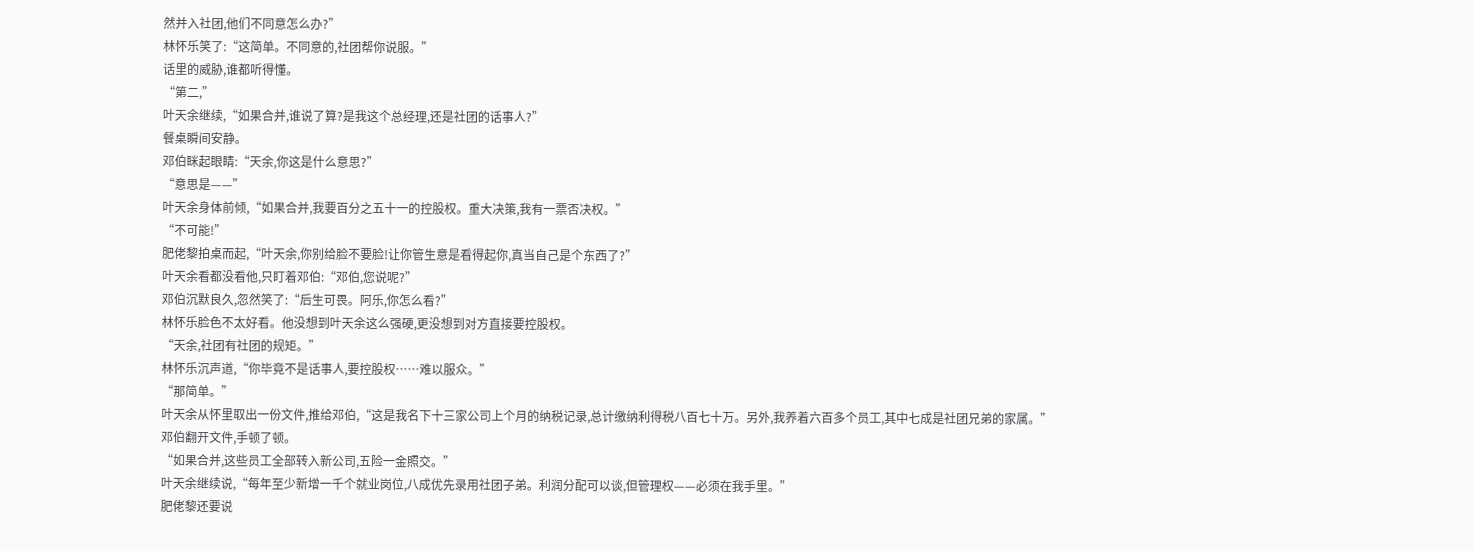然并入社团,他们不同意怎么办?”
林怀乐笑了:“这简单。不同意的,社团帮你说服。”
话里的威胁,谁都听得懂。
“第二,”
叶天余继续,“如果合并,谁说了算?是我这个总经理,还是社团的话事人?”
餐桌瞬间安静。
邓伯眯起眼睛:“天余,你这是什么意思?”
“意思是——”
叶天余身体前倾,“如果合并,我要百分之五十一的控股权。重大决策,我有一票否决权。”
“不可能!”
肥佬黎拍桌而起,“叶天余,你别给脸不要脸!让你管生意是看得起你,真当自己是个东西了?”
叶天余看都没看他,只盯着邓伯:“邓伯,您说呢?”
邓伯沉默良久,忽然笑了:“后生可畏。阿乐,你怎么看?”
林怀乐脸色不太好看。他没想到叶天余这么强硬,更没想到对方直接要控股权。
“天余,社团有社团的规矩。”
林怀乐沉声道,“你毕竟不是话事人,要控股权……难以服众。”
“那简单。”
叶天余从怀里取出一份文件,推给邓伯,“这是我名下十三家公司上个月的纳税记录,总计缴纳利得税八百七十万。另外,我养着六百多个员工,其中七成是社团兄弟的家属。”
邓伯翻开文件,手顿了顿。
“如果合并,这些员工全部转入新公司,五险一金照交。”
叶天余继续说,“每年至少新增一千个就业岗位,八成优先录用社团子弟。利润分配可以谈,但管理权——必须在我手里。”
肥佬黎还要说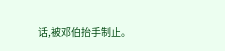话,被邓伯抬手制止。